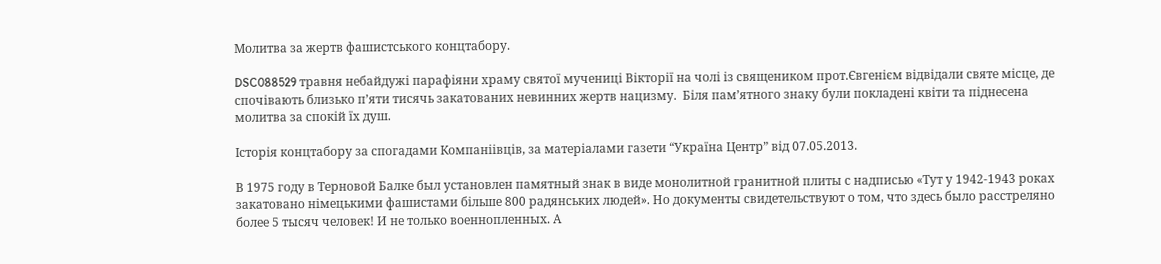Молитва за жертв фашистського концтабору.

DSC088529 травня небайдужі парафіяни храму святої мучениці Вікторії на чолі із священиком прот.Євгенієм відвідали святе місце, де спочівають близько п’яти тисячь закатованих невинних жертв нацизму.  Біля пам’ятного знаку були покладені квіти та піднесена молитва за спокій їх душ.

Історія концтабору за спогадами Компаніівців, за матеріалами газети “Україна Центр” від 07.05.2013.

В 1975 году в Терновой Балке был установлен памятный знак в виде монолитной гранитной плиты с надписью «Тут у 1942-1943 роках закатовано німецькими фашистами більше 800 радянських людей». Но документы свидетельствуют о том, что здесь было расстреляно более 5 тысяч человек! И не только военнопленных. А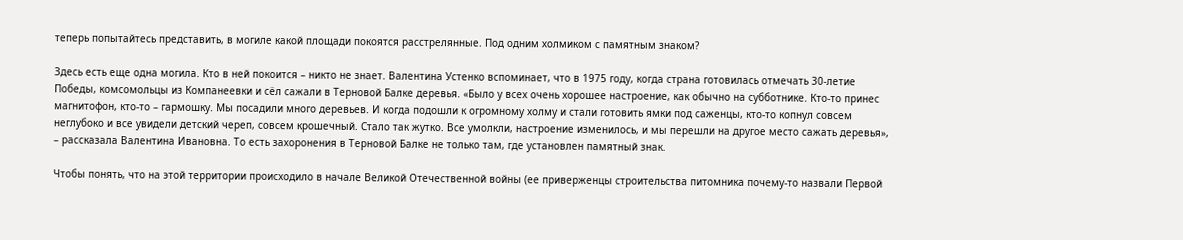теперь попытайтесь представить, в могиле какой площади покоятся расстрелянные. Под одним холмиком с памятным знаком?

Здесь есть еще одна могила. Кто в ней покоится – никто не знает. Валентина Устенко вспоминает, что в 1975 году, когда страна готовилась отмечать 30-летие Победы, комсомольцы из Компанеевки и сёл сажали в Терновой Балке деревья. «Было у всех очень хорошее настроение, как обычно на субботнике. Кто-то принес магнитофон, кто-то – гармошку. Мы посадили много деревьев. И когда подошли к огромному холму и стали готовить ямки под саженцы, кто-то копнул совсем неглубоко и все увидели детский череп, совсем крошечный. Стало так жутко. Все умолкли, настроение изменилось, и мы перешли на другое место сажать деревья», – рассказала Валентина Ивановна. То есть захоронения в Терновой Балке не только там, где установлен памятный знак.

Чтобы понять, что на этой территории происходило в начале Великой Отечественной войны (ее приверженцы строительства питомника почему-то назвали Первой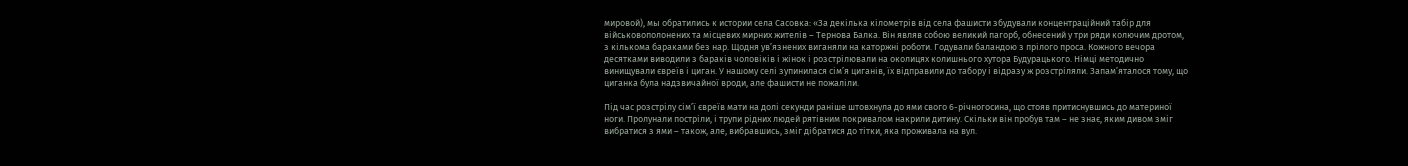мировой), мы обратились к истории села Сасовка: «За декілька кілометрів від села фашисти збудували концентраційний табір для військовополонених та місцевих мирних жителів – Тернова Балка. Він являв собою великий пагорб, обнесений у три ряди колючим дротом, з кількома бараками без нар. Щодня ув’язнених виганяли на каторжні роботи. Годували баландою з прілого проса. Кожного вечора десятками виводили з бараків чоловіків і жінок і розстрілювали на околицях колишнього хутора Будурацького. Німці методично винищували євреїв і циган. У нашому селі зупинилася сім’я циганів, їх відправили до табору і відразу ж розстріляли. Запам’яталося тому, що циганка була надзвичайної вроди, але фашисти не пожаліли.

Під час розстрілу сім’ї євреїв мати на долі секунди раніше штовхнула до ями свого 6-річногосина, що стояв притиснувшись до материної ноги. Пролунали постріли, і трупи рідних людей рятівним покривалом накрили дитину. Скільки він пробув там – не знає, яким дивом зміг вибратися з ями – також, але, вибравшись, зміг дібратися до тітки, яка проживала на вул.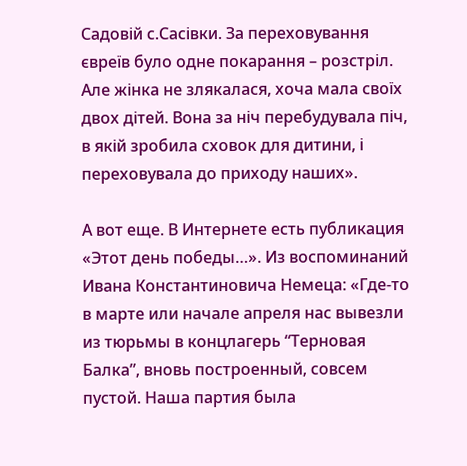Садовій с.Сасівки. За переховування євреїв було одне покарання – розстріл. Але жінка не злякалася, хоча мала своїх двох дітей. Вона за ніч перебудувала піч, в якій зробила сховок для дитини, і переховувала до приходу наших».

А вот еще. В Интернете есть публикация «Этот день победы…». Из воспоминаний Ивана Константиновича Немеца: «Где-то в марте или начале апреля нас вывезли из тюрьмы в концлагерь “Терновая Балка”, вновь построенный, совсем пустой. Наша партия была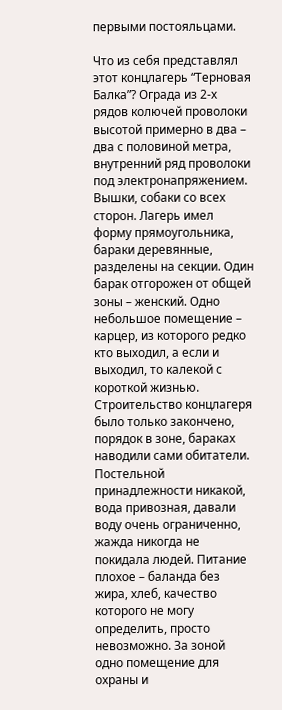первыми постояльцами.

Что из себя представлял этот концлагерь “Терновая Балка”? Ограда из 2-х рядов колючей проволоки высотой примерно в два – два с половиной метра, внутренний ряд проволоки под электронапряжением. Вышки, собаки со всех сторон. Лагерь имел форму прямоугольника, бараки деревянные, разделены на секции. Один барак отгорожен от общей зоны – женский. Одно небольшое помещение – карцер, из которого редко кто выходил, а если и выходил, то калекой с короткой жизнью. Строительство концлагеря было только закончено, порядок в зоне, бараках наводили сами обитатели. Постельной принадлежности никакой, вода привозная, давали воду очень ограниченно, жажда никогда не покидала людей. Питание плохое – баланда без жира, хлеб, качество которого не могу определить, просто невозможно. За зоной одно помещение для охраны и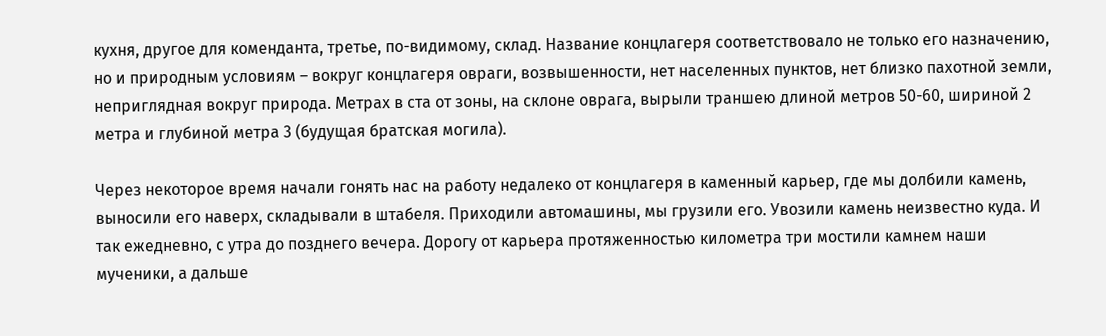кухня, другое для коменданта, третье, по-видимому, склад. Название концлагеря соответствовало не только его назначению, но и природным условиям – вокруг концлагеря овраги, возвышенности, нет населенных пунктов, нет близко пахотной земли, неприглядная вокруг природа. Метрах в ста от зоны, на склоне оврага, вырыли траншею длиной метров 50-60, шириной 2 метра и глубиной метра 3 (будущая братская могила).

Через некоторое время начали гонять нас на работу недалеко от концлагеря в каменный карьер, где мы долбили камень, выносили его наверх, складывали в штабеля. Приходили автомашины, мы грузили его. Увозили камень неизвестно куда. И так ежедневно, с утра до позднего вечера. Дорогу от карьера протяженностью километра три мостили камнем наши мученики, а дальше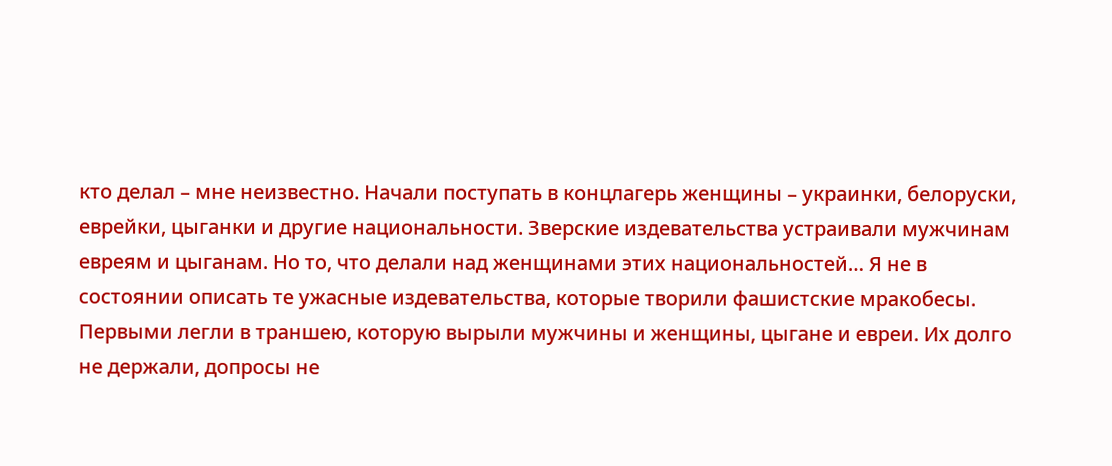кто делал – мне неизвестно. Начали поступать в концлагерь женщины – украинки, белоруски, еврейки, цыганки и другие национальности. Зверские издевательства устраивали мужчинам евреям и цыганам. Но то, что делали над женщинами этих национальностей… Я не в состоянии описать те ужасные издевательства, которые творили фашистские мракобесы. Первыми легли в траншею, которую вырыли мужчины и женщины, цыгане и евреи. Их долго не держали, допросы не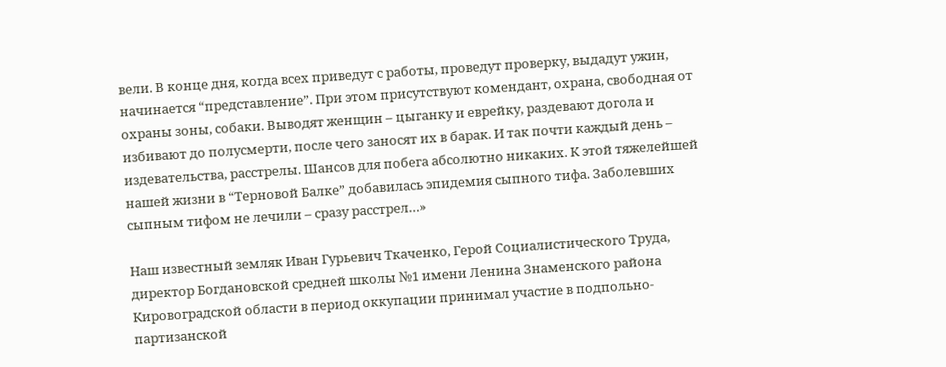вели. В конце дня, когда всех приведут с работы, проведут проверку, выдадут ужин, начинается “представление”. При этом присутствуют комендант, охрана, свободная от охраны зоны, собаки. Выводят женщин – цыганку и еврейку, раздевают догола и избивают до полусмерти, после чего заносят их в барак. И так почти каждый день – издевательства, расстрелы. Шансов для побега абсолютно никаких. К этой тяжелейшей нашей жизни в “Терновой Балке” добавилась эпидемия сыпного тифа. Заболевших сыпным тифом не лечили – сразу расстрел…»

Наш известный земляк Иван Гурьевич Ткаченко, Герой Социалистического Труда, директор Богдановской средней школы №1 имени Ленина Знаменского района Кировоградской области в период оккупации принимал участие в подпольно-партизанской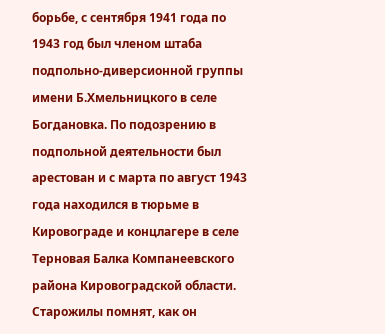борьбе, с сентября 1941 года по 1943 год был членом штаба подпольно-диверсионной группы имени Б.Хмельницкого в селе Богдановка. По подозрению в подпольной деятельности был арестован и с марта по август 1943 года находился в тюрьме в Кировограде и концлагере в селе Терновая Балка Компанеевского района Кировоградской области. Старожилы помнят, как он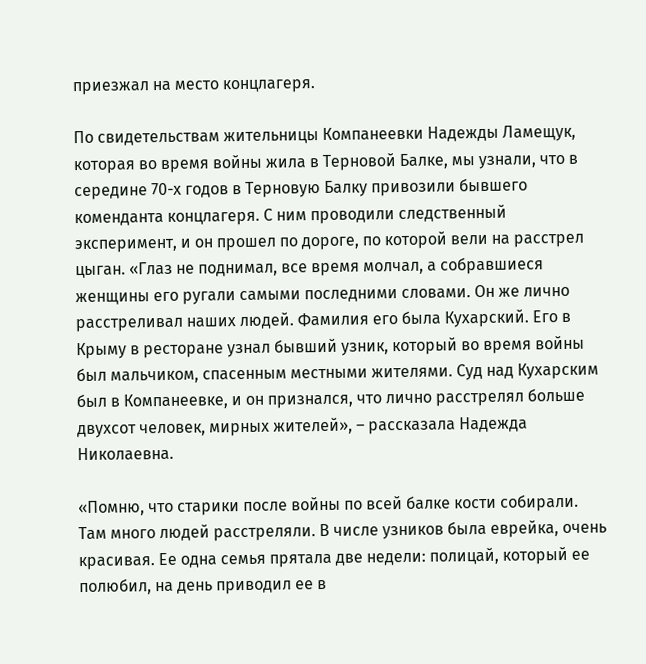приезжал на место концлагеря.

По свидетельствам жительницы Компанеевки Надежды Ламещук, которая во время войны жила в Терновой Балке, мы узнали, что в середине 70-х годов в Терновую Балку привозили бывшего коменданта концлагеря. С ним проводили следственный эксперимент, и он прошел по дороге, по которой вели на расстрел цыган. «Глаз не поднимал, все время молчал, а собравшиеся женщины его ругали самыми последними словами. Он же лично расстреливал наших людей. Фамилия его была Кухарский. Его в Крыму в ресторане узнал бывший узник, который во время войны был мальчиком, спасенным местными жителями. Суд над Кухарским был в Компанеевке, и он признался, что лично расстрелял больше двухсот человек, мирных жителей», – рассказала Надежда Николаевна.

«Помню, что старики после войны по всей балке кости собирали. Там много людей расстреляли. В числе узников была еврейка, очень красивая. Ее одна семья прятала две недели: полицай, который ее полюбил, на день приводил ее в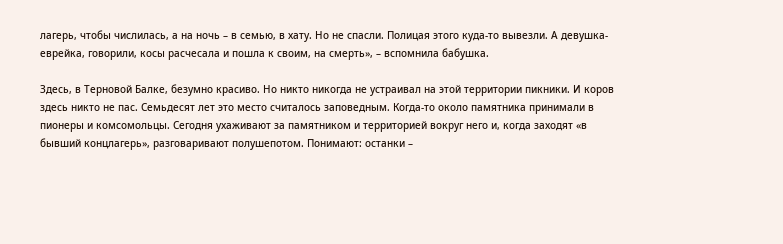лагерь, чтобы числилась, а на ночь – в семью, в хату. Но не спасли. Полицая этого куда-то вывезли. А девушка-еврейка, говорили, косы расчесала и пошла к своим, на смерть», – вспомнила бабушка.

Здесь, в Терновой Балке, безумно красиво. Но никто никогда не устраивал на этой территории пикники. И коров здесь никто не пас. Семьдесят лет это место считалось заповедным. Когда-то около памятника принимали в пионеры и комсомольцы. Сегодня ухаживают за памятником и территорией вокруг него и, когда заходят «в бывший концлагерь», разговаривают полушепотом. Понимают: останки –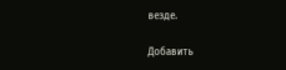везде.

Добавить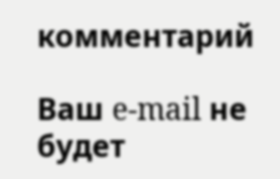комментарий

Ваш e-mail не будет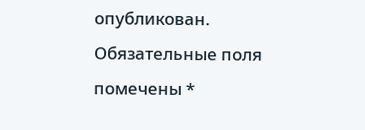опубликован. Обязательные поля помечены *